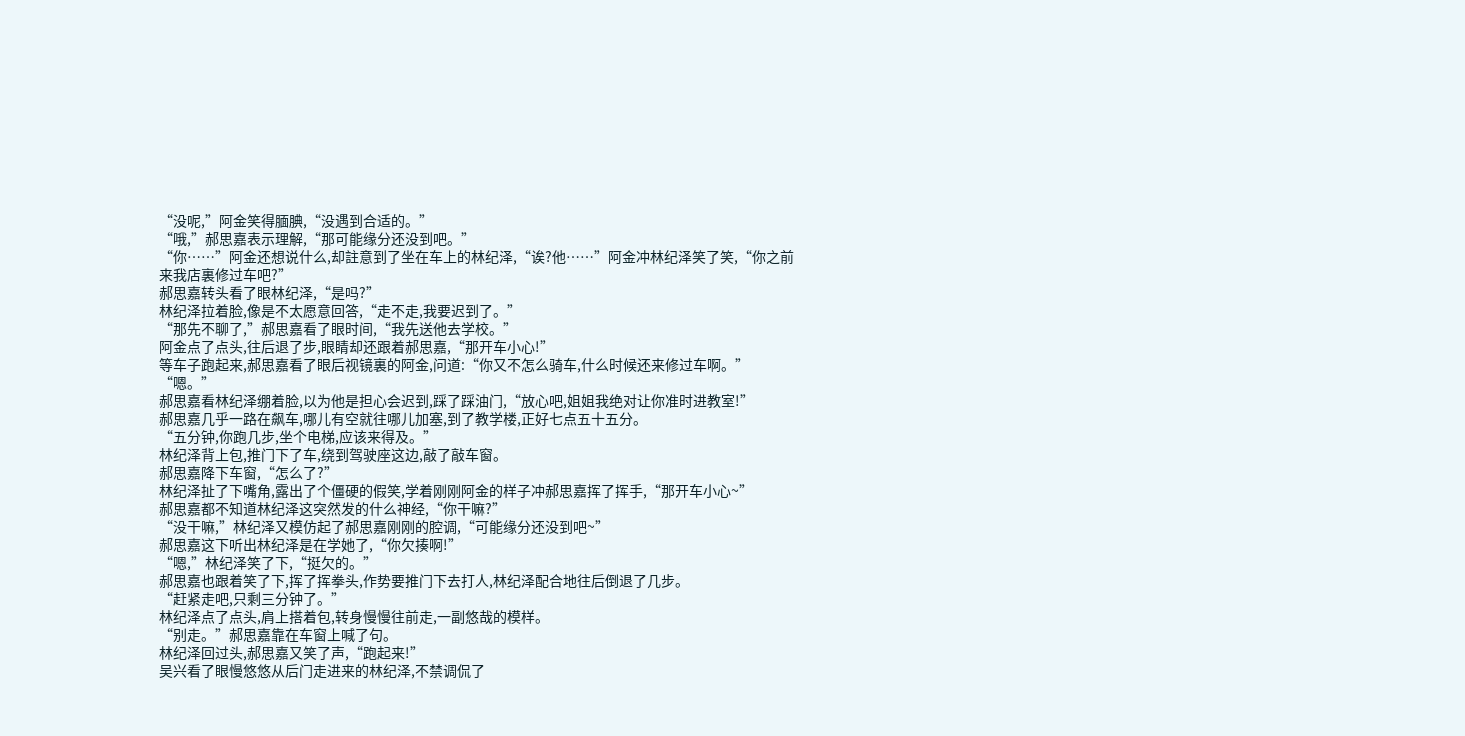“没呢,”阿金笑得腼腆,“没遇到合适的。”
“哦,”郝思嘉表示理解,“那可能缘分还没到吧。”
“你……”阿金还想说什么,却註意到了坐在车上的林纪泽,“诶?他……”阿金冲林纪泽笑了笑,“你之前来我店裏修过车吧?”
郝思嘉转头看了眼林纪泽,“是吗?”
林纪泽拉着脸,像是不太愿意回答,“走不走,我要迟到了。”
“那先不聊了,”郝思嘉看了眼时间,“我先送他去学校。”
阿金点了点头,往后退了步,眼睛却还跟着郝思嘉,“那开车小心!”
等车子跑起来,郝思嘉看了眼后视镜裏的阿金,问道:“你又不怎么骑车,什么时候还来修过车啊。”
“嗯。”
郝思嘉看林纪泽绷着脸,以为他是担心会迟到,踩了踩油门,“放心吧,姐姐我绝对让你准时进教室!”
郝思嘉几乎一路在飙车,哪儿有空就往哪儿加塞,到了教学楼,正好七点五十五分。
“五分钟,你跑几步,坐个电梯,应该来得及。”
林纪泽背上包,推门下了车,绕到驾驶座这边,敲了敲车窗。
郝思嘉降下车窗,“怎么了?”
林纪泽扯了下嘴角,露出了个僵硬的假笑,学着刚刚阿金的样子冲郝思嘉挥了挥手,“那开车小心~”
郝思嘉都不知道林纪泽这突然发的什么神经,“你干嘛?”
“没干嘛,”林纪泽又模仿起了郝思嘉刚刚的腔调,“可能缘分还没到吧~”
郝思嘉这下听出林纪泽是在学她了,“你欠揍啊!”
“嗯,”林纪泽笑了下,“挺欠的。”
郝思嘉也跟着笑了下,挥了挥拳头,作势要推门下去打人,林纪泽配合地往后倒退了几步。
“赶紧走吧,只剩三分钟了。”
林纪泽点了点头,肩上搭着包,转身慢慢往前走,一副悠哉的模样。
“别走。”郝思嘉靠在车窗上喊了句。
林纪泽回过头,郝思嘉又笑了声,“跑起来!”
吴兴看了眼慢悠悠从后门走进来的林纪泽,不禁调侃了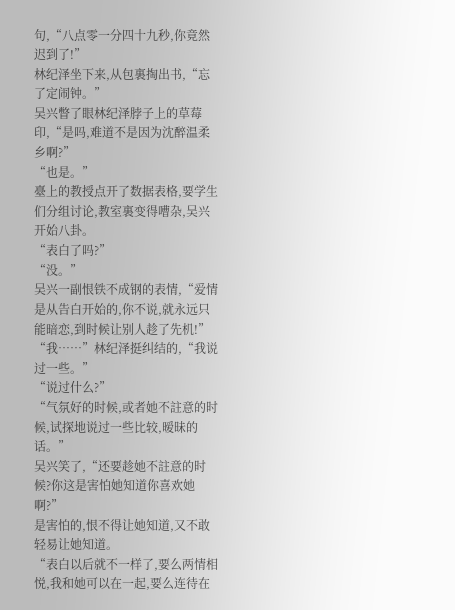句,“八点零一分四十九秒,你竟然迟到了!”
林纪泽坐下来,从包裏掏出书,“忘了定闹钟。”
吴兴瞥了眼林纪泽脖子上的草莓印,“是吗,难道不是因为沈醉温柔乡啊?”
“也是。”
臺上的教授点开了数据表格,要学生们分组讨论,教室裏变得嘈杂,吴兴开始八卦。
“表白了吗?”
“没。”
吴兴一副恨铁不成钢的表情,“爱情是从告白开始的,你不说,就永远只能暗恋,到时候让别人趁了先机!”
“我……”林纪泽挺纠结的,“我说过一些。”
“说过什么?”
“气氛好的时候,或者她不註意的时候,试探地说过一些比较,暧昧的话。”
吴兴笑了,“还要趁她不註意的时候?你这是害怕她知道你喜欢她啊?”
是害怕的,恨不得让她知道,又不敢轻易让她知道。
“表白以后就不一样了,要么两情相悦,我和她可以在一起,要么连待在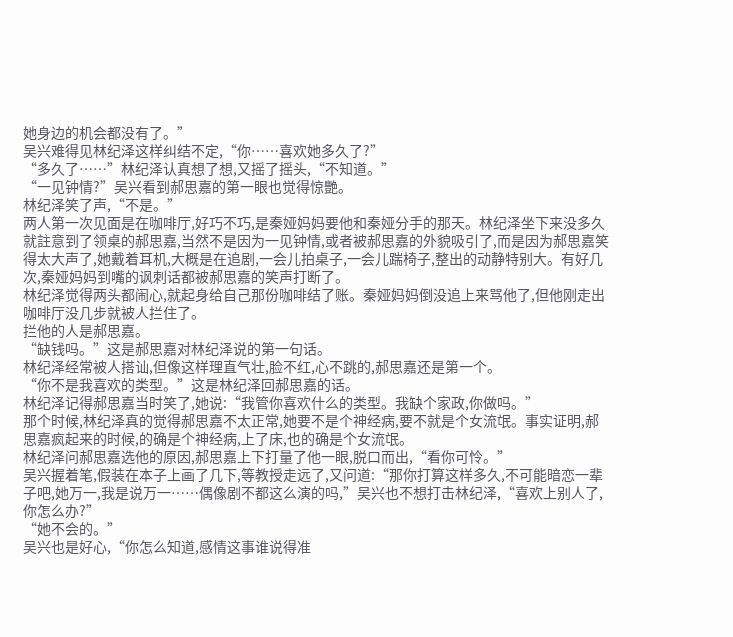她身边的机会都没有了。”
吴兴难得见林纪泽这样纠结不定,“你……喜欢她多久了?”
“多久了……”林纪泽认真想了想,又摇了摇头,“不知道。”
“一见钟情?”吴兴看到郝思嘉的第一眼也觉得惊艷。
林纪泽笑了声,“不是。”
两人第一次见面是在咖啡厅,好巧不巧,是秦娅妈妈要他和秦娅分手的那天。林纪泽坐下来没多久就註意到了领桌的郝思嘉,当然不是因为一见钟情,或者被郝思嘉的外貌吸引了,而是因为郝思嘉笑得太大声了,她戴着耳机,大概是在追剧,一会儿拍桌子,一会儿踹椅子,整出的动静特别大。有好几次,秦娅妈妈到嘴的讽刺话都被郝思嘉的笑声打断了。
林纪泽觉得两头都闹心,就起身给自己那份咖啡结了账。秦娅妈妈倒没追上来骂他了,但他刚走出咖啡厅没几步就被人拦住了。
拦他的人是郝思嘉。
“缺钱吗。”这是郝思嘉对林纪泽说的第一句话。
林纪泽经常被人搭讪,但像这样理直气壮,脸不红,心不跳的,郝思嘉还是第一个。
“你不是我喜欢的类型。”这是林纪泽回郝思嘉的话。
林纪泽记得郝思嘉当时笑了,她说:“我管你喜欢什么的类型。我缺个家政,你做吗。”
那个时候,林纪泽真的觉得郝思嘉不太正常,她要不是个神经病,要不就是个女流氓。事实证明,郝思嘉疯起来的时候,的确是个神经病,上了床,也的确是个女流氓。
林纪泽问郝思嘉选他的原因,郝思嘉上下打量了他一眼,脱口而出,“看你可怜。”
吴兴握着笔,假装在本子上画了几下,等教授走远了,又问道:“那你打算这样多久,不可能暗恋一辈子吧,她万一,我是说万一……偶像剧不都这么演的吗,”吴兴也不想打击林纪泽,“喜欢上别人了,你怎么办?”
“她不会的。”
吴兴也是好心,“你怎么知道,感情这事谁说得准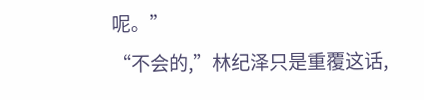呢。”
“不会的,”林纪泽只是重覆这话,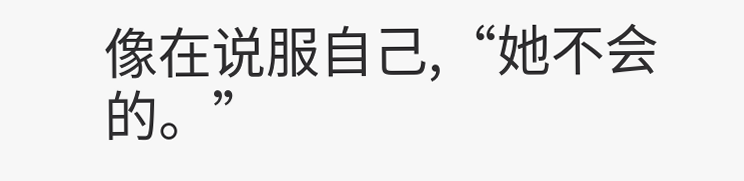像在说服自己,“她不会的。”